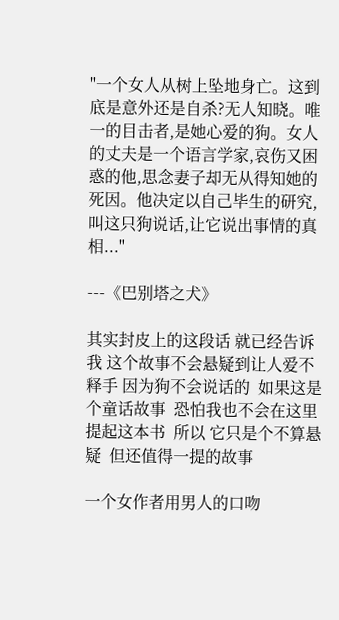"一个女人从树上坠地身亡。这到底是意外还是自杀?无人知晓。唯一的目击者,是她心爱的狗。女人的丈夫是一个语言学家,哀伤又困惑的他,思念妻子却无从得知她的死因。他决定以自己毕生的研究,叫这只狗说话,让它说出事情的真相..."

---《巴别塔之犬》

其实封皮上的这段话 就已经告诉我 这个故事不会悬疑到让人爱不释手 因为狗不会说话的  如果这是个童话故事  恐怕我也不会在这里提起这本书  所以 它只是个不算悬疑  但还值得一提的故事

一个女作者用男人的口吻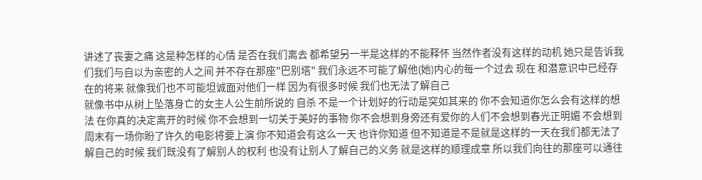讲述了丧妻之痛 这是种怎样的心情 是否在我们离去 都希望另一半是这样的不能释怀 当然作者没有这样的动机 她只是告诉我们我们与自以为亲密的人之间 并不存在那座"巴别塔" 我们永远不可能了解他(她)内心的每一个过去 现在 和潜意识中已经存在的将来 就像我们也不可能坦诚面对他们一样 因为有很多时候 我们也无法了解自己
就像书中从树上坠落身亡的女主人公生前所说的 自杀 不是一个计划好的行动是突如其来的 你不会知道你怎么会有这样的想法 在你真的决定离开的时候 你不会想到一切关于美好的事物 你不会想到身旁还有爱你的人们不会想到春光正明媚 不会想到周末有一场你盼了许久的电影将要上演 你不知道会有这么一天 也许你知道 但不知道是不是就是这样的一天在我们都无法了解自己的时候 我们既没有了解别人的权利 也没有让别人了解自己的义务 就是这样的顺理成章 所以我们向往的那座可以通往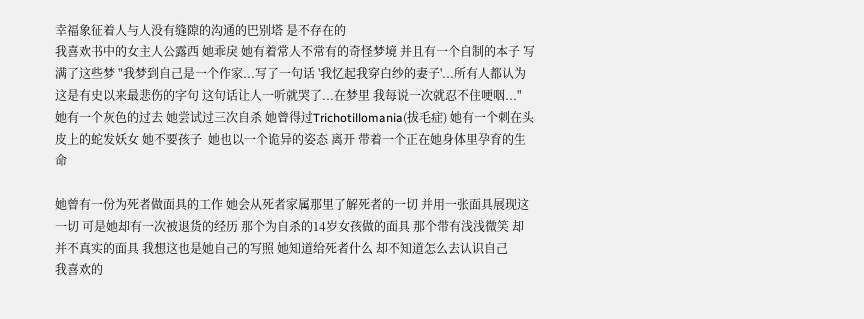幸福象征着人与人没有缝隙的沟通的巴别塔 是不存在的
我喜欢书中的女主人公露西 她乖戾 她有着常人不常有的奇怪梦境 并且有一个自制的本子 写满了这些梦 "我梦到自己是一个作家...写了一句话 '我忆起我穿白纱的妻子'...所有人都认为这是有史以来最悲伤的字句 这句话让人一听就哭了...在梦里 我每说一次就忍不住哽咽..." 她有一个灰色的过去 她尝试过三次自杀 她曾得过Trichotillomania(拔毛症) 她有一个刺在头皮上的蛇发妖女 她不要孩子  她也以一个诡异的姿态 离开 带着一个正在她身体里孕育的生命

她曾有一份为死者做面具的工作 她会从死者家属那里了解死者的一切 并用一张面具展现这一切 可是她却有一次被退货的经历 那个为自杀的14岁女孩做的面具 那个带有浅浅微笑 却并不真实的面具 我想这也是她自己的写照 她知道给死者什么 却不知道怎么去认识自己
我喜欢的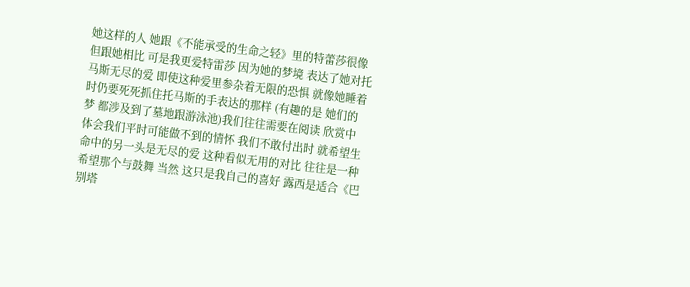她这样的人 她跟《不能承受的生命之轻》里的特蕾莎很像 但跟她相比 可是我更爱特雷莎 因为她的梦境 表达了她对托马斯无尽的爱 即使这种爱里参杂着无限的恐惧 就像她睡着时仍要死死抓住托马斯的手表达的那样 (有趣的是 她们的梦 都涉及到了墓地跟游泳池)我们往往需要在阅读 欣赏中 体会我们平时可能做不到的情怀 我们不敢付出时 就希望生命中的另一头是无尽的爱 这种看似无用的对比 往往是一种希望那个与鼓舞 当然 这只是我自己的喜好 露西是适合《巴别塔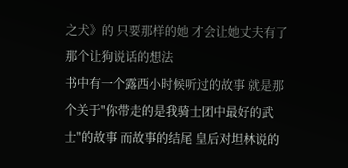之犬》的 只要那样的她 才会让她丈夫有了那个让狗说话的想法
书中有一个露西小时候听过的故事 就是那个关于"你带走的是我骑士团中最好的武士"的故事 而故事的结尾 皇后对坦林说的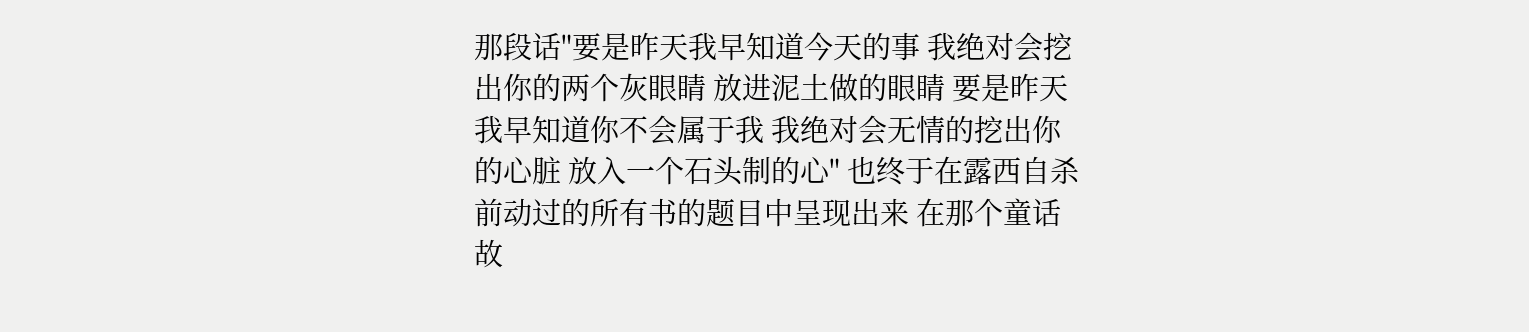那段话"要是昨天我早知道今天的事 我绝对会挖出你的两个灰眼睛 放进泥土做的眼睛 要是昨天我早知道你不会属于我 我绝对会无情的挖出你的心脏 放入一个石头制的心" 也终于在露西自杀前动过的所有书的题目中呈现出来 在那个童话故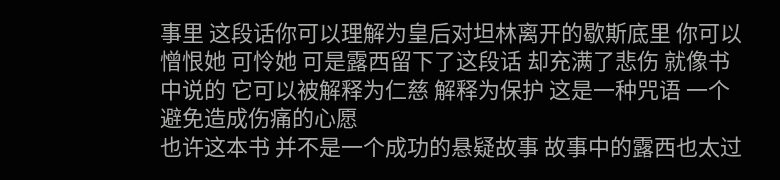事里 这段话你可以理解为皇后对坦林离开的歇斯底里 你可以憎恨她 可怜她 可是露西留下了这段话 却充满了悲伤 就像书中说的 它可以被解释为仁慈 解释为保护 这是一种咒语 一个避免造成伤痛的心愿
也许这本书 并不是一个成功的悬疑故事 故事中的露西也太过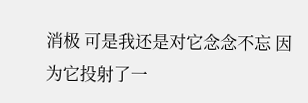消极 可是我还是对它念念不忘 因为它投射了一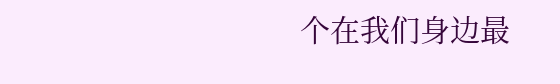个在我们身边最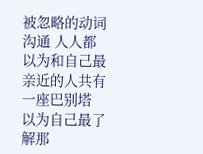被忽略的动词沟通 人人都以为和自己最亲近的人共有一座巴别塔 以为自己最了解那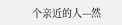个亲近的人---然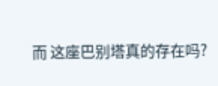而 这座巴别塔真的存在吗?